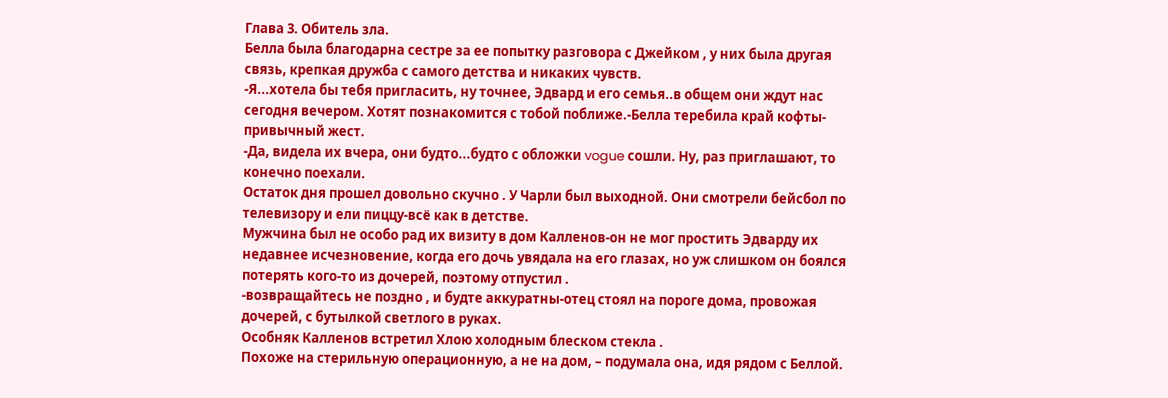Глава 3. Обитель зла.
Белла была благодарна сестре за ее попытку разговора с Джейком , у них была другая связь, крепкая дружба с самого детства и никаких чувств.
-Я...хотела бы тебя пригласить, ну точнее, Эдвард и его семья..в общем они ждут нас сегодня вечером. Хотят познакомится с тобой поближе.-Белла теребила край кофты-привычный жест.
-Да, видела их вчера, они будто...будто с обложки vogue сошли. Ну, раз приглашают, то конечно поехали.
Остаток дня прошел довольно скучно . У Чарли был выходной. Они смотрели бейсбол по телевизору и ели пиццу-всё как в детстве.
Мужчина был не особо рад их визиту в дом Калленов-он не мог простить Эдварду их недавнее исчезновение, когда его дочь увядала на его глазах, но уж слишком он боялся потерять кого-то из дочерей, поэтому отпустил .
-возвращайтесь не поздно , и будте аккуратны-отец стоял на пороге дома, провожая дочерей, с бутылкой светлого в руках.
Особняк Калленов встретил Хлою холодным блеском стекла .
Похоже на стерильную операционную, а не на дом, – подумала она, идя рядом с Беллой.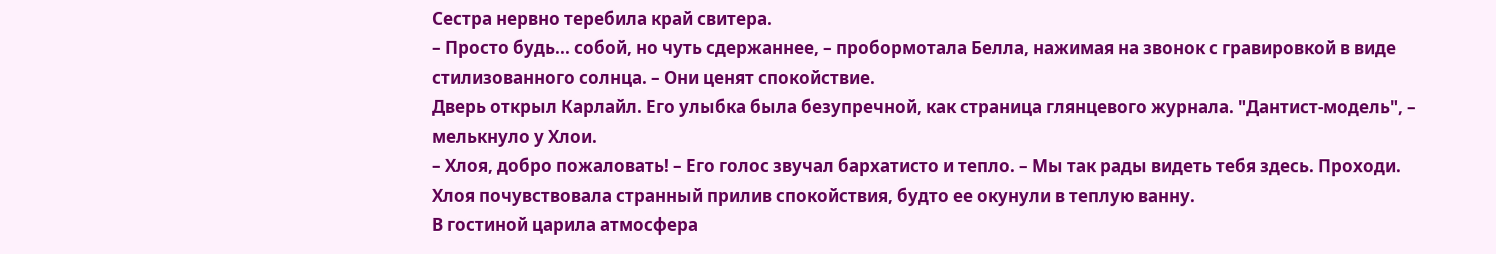Сестра нервно теребила край свитера.
– Просто будь... собой, но чуть сдержаннее, – пробормотала Белла, нажимая на звонок с гравировкой в виде стилизованного солнца. – Они ценят спокойствие.
Дверь открыл Карлайл. Его улыбка была безупречной, как страница глянцевого журнала. "Дантист-модель", – мелькнуло у Хлои.
– Хлоя, добро пожаловать! – Его голос звучал бархатисто и тепло. – Мы так рады видеть тебя здесь. Проходи.
Хлоя почувствовала странный прилив спокойствия, будто ее окунули в теплую ванну.
В гостиной царила атмосфера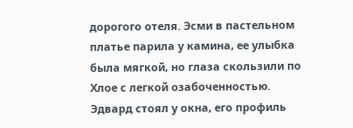дорогого отеля. Эсми в пастельном платье парила у камина, ее улыбка была мягкой, но глаза скользили по Хлое с легкой озабоченностью. Эдвард стоял у окна, его профиль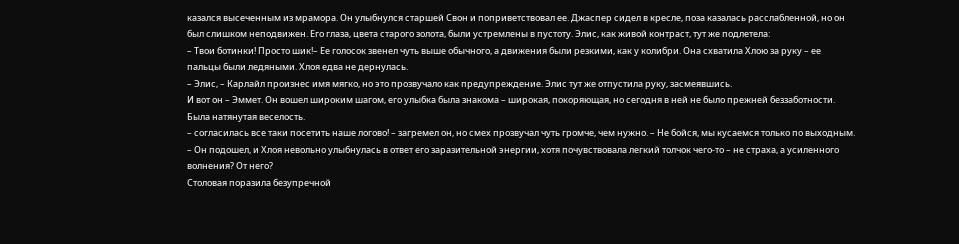казался высеченным из мрамора. Он улыбнулся старшей Свон и поприветствовал ее. Джаспер сидел в кресле, поза казалась расслабленной, но он был слишком неподвижен. Его глаза, цвета старого золота, были устремлены в пустоту. Элис, как живой контраст, тут же подлетела:
– Твои ботинки! Просто шик!– Ее голосок звенел чуть выше обычного, а движения были резкими, как у колибри. Она схватила Хлою за руку – ее пальцы были ледяными. Хлоя едва не дернулась.
– Элис, – Карлайл произнес имя мягко, но это прозвучало как предупреждение. Элис тут же отпустила руку, засмеявшись.
И вот он – Эммет. Он вошел широким шагом, его улыбка была знакома – широкая, покоряющая, но сегодня в ней не было прежней беззаботности. Была натянутая веселость.
– согласилась все таки посетить наше логово! – загремел он, но смех прозвучал чуть громче, чем нужно. – Не бойся, мы кусаемся только по выходным. – Он подошел, и Хлоя невольно улыбнулась в ответ его заразительной энергии, хотя почувствовала легкий толчок чего-то – не страха, а усиленного волнения? От него?
Столовая поразила безупречной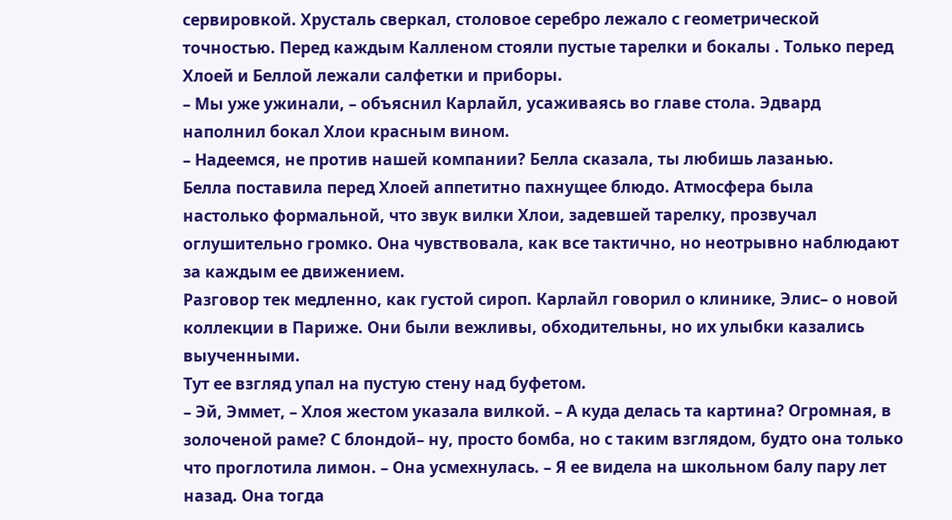сервировкой. Хрусталь сверкал, столовое серебро лежало с геометрической точностью. Перед каждым Калленом стояли пустые тарелки и бокалы . Только перед Хлоей и Беллой лежали салфетки и приборы.
– Мы уже ужинали, – объяснил Карлайл, усаживаясь во главе стола. Эдвард наполнил бокал Хлои красным вином.
– Надеемся, не против нашей компании? Белла сказала, ты любишь лазанью.
Белла поставила перед Хлоей аппетитно пахнущее блюдо. Атмосфера была настолько формальной, что звук вилки Хлои, задевшей тарелку, прозвучал оглушительно громко. Она чувствовала, как все тактично, но неотрывно наблюдают за каждым ее движением.
Разговор тек медленно, как густой сироп. Карлайл говорил о клинике, Элис– о новой коллекции в Париже. Они были вежливы, обходительны, но их улыбки казались выученными.
Тут ее взгляд упал на пустую стену над буфетом.
– Эй, Эммет, – Хлоя жестом указала вилкой. – А куда делась та картина? Огромная, в золоченой раме? С блондой– ну, просто бомба, но с таким взглядом, будто она только что проглотила лимон. – Она усмехнулась. – Я ее видела на школьном балу пару лет назад. Она тогда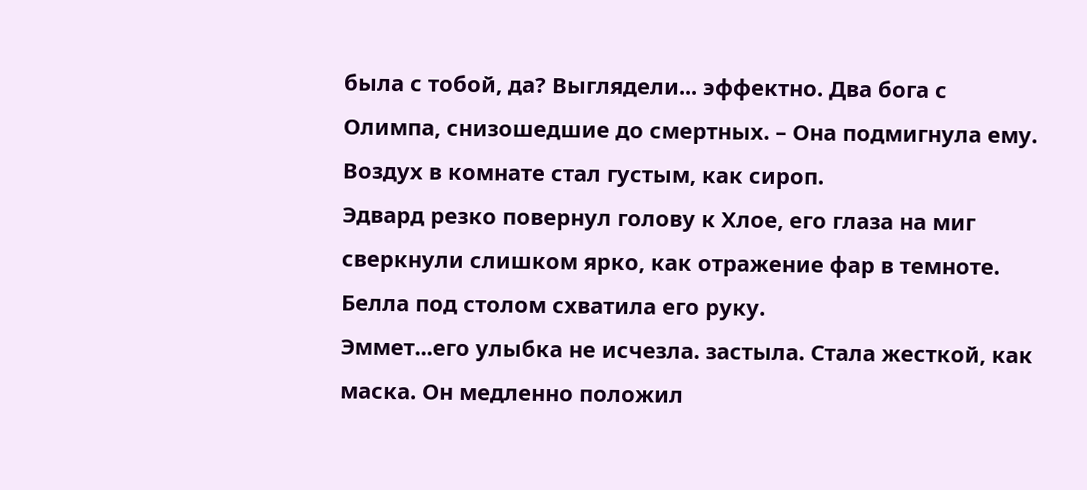была с тобой, да? Выглядели... эффектно. Два бога с Олимпа, снизошедшие до смертных. – Она подмигнула ему.
Воздух в комнате стал густым, как сироп.
Эдвард резко повернул голову к Хлое, его глаза на миг сверкнули слишком ярко, как отражение фар в темноте. Белла под столом схватила его руку.
Эммет...его улыбка не исчезла. застыла. Стала жесткой, как маска. Он медленно положил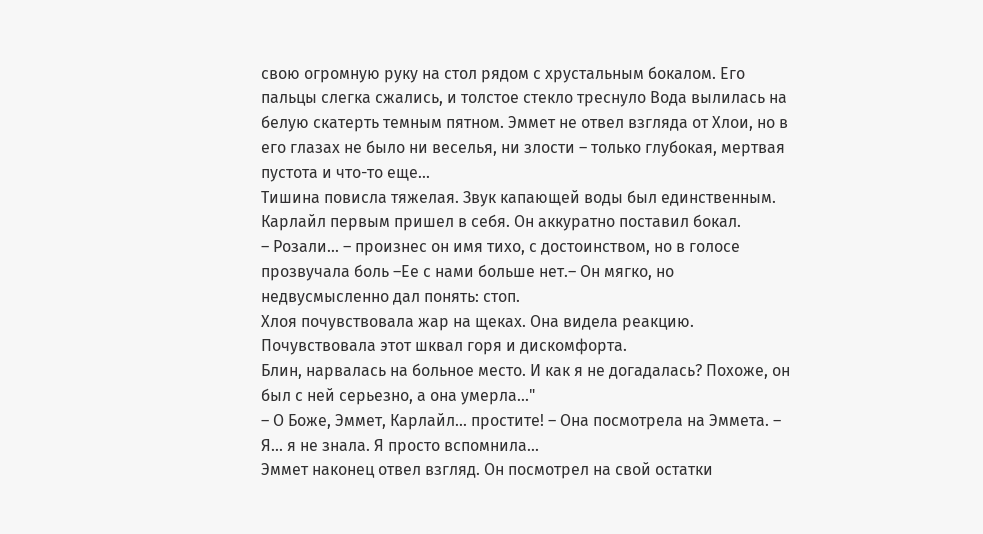свою огромную руку на стол рядом с хрустальным бокалом. Его пальцы слегка сжались, и толстое стекло треснуло Вода вылилась на белую скатерть темным пятном. Эммет не отвел взгляда от Хлои, но в его глазах не было ни веселья, ни злости – только глубокая, мертвая пустота и что-то еще...
Тишина повисла тяжелая. Звук капающей воды был единственным.
Карлайл первым пришел в себя. Он аккуратно поставил бокал.
– Розали... – произнес он имя тихо, с достоинством, но в голосе прозвучала боль –Ее с нами больше нет.– Он мягко, но недвусмысленно дал понять: стоп.
Хлоя почувствовала жар на щеках. Она видела реакцию. Почувствовала этот шквал горя и дискомфорта.
Блин, нарвалась на больное место. И как я не догадалась? Похоже, он был с ней серьезно, а она умерла..."
– О Боже, Эммет, Карлайл... простите! – Она посмотрела на Эммета. – Я... я не знала. Я просто вспомнила...
Эммет наконец отвел взгляд. Он посмотрел на свой остатки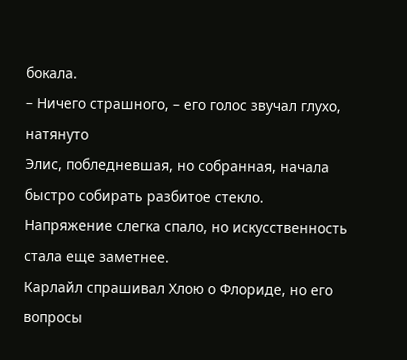бокала.
– Ничего страшного, – его голос звучал глухо, натянуто
Элис, побледневшая, но собранная, начала быстро собирать разбитое стекло.
Напряжение слегка спало, но искусственность стала еще заметнее.
Карлайл спрашивал Хлою о Флориде, но его вопросы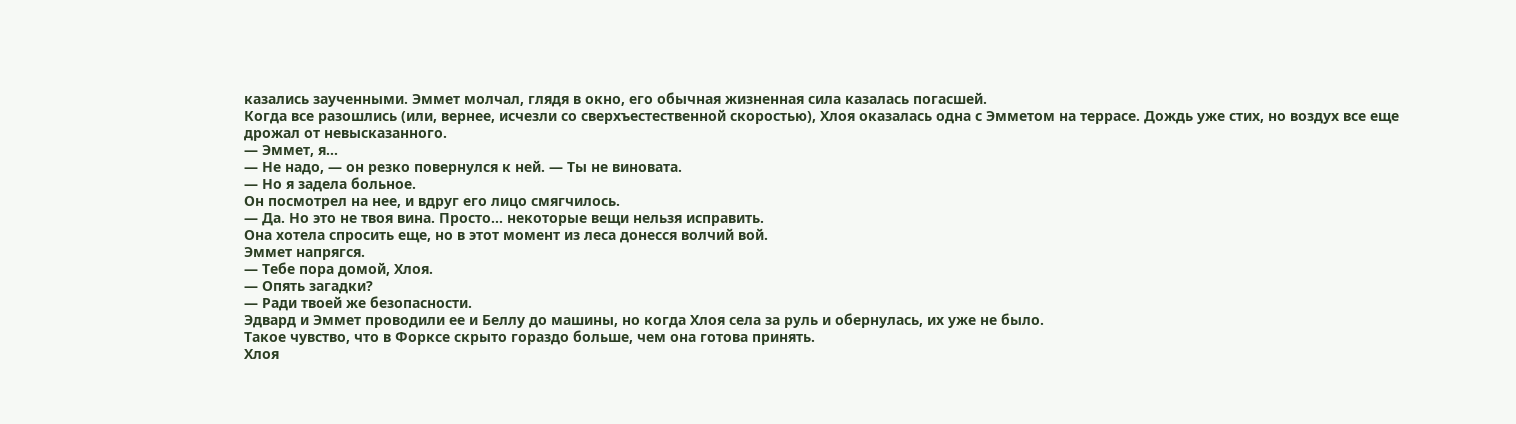казались заученными. Эммет молчал, глядя в окно, его обычная жизненная сила казалась погасшей.
Когда все разошлись (или, вернее, исчезли со сверхъестественной скоростью), Хлоя оказалась одна с Эмметом на террасе. Дождь уже стих, но воздух все еще дрожал от невысказанного.
— Эммет, я...
— Не надо, — он резко повернулся к ней. — Ты не виновата.
— Но я задела больное.
Он посмотрел на нее, и вдруг его лицо смягчилось.
— Да. Но это не твоя вина. Просто... некоторые вещи нельзя исправить.
Она хотела спросить еще, но в этот момент из леса донесся волчий вой.
Эммет напрягся.
— Тебе пора домой, Хлоя.
— Опять загадки?
— Ради твоей же безопасности.
Эдвард и Эммет проводили ее и Беллу до машины, но когда Хлоя села за руль и обернулась, их уже не было.
Такое чувство, что в Форксе скрыто гораздо больше, чем она готова принять.
Хлоя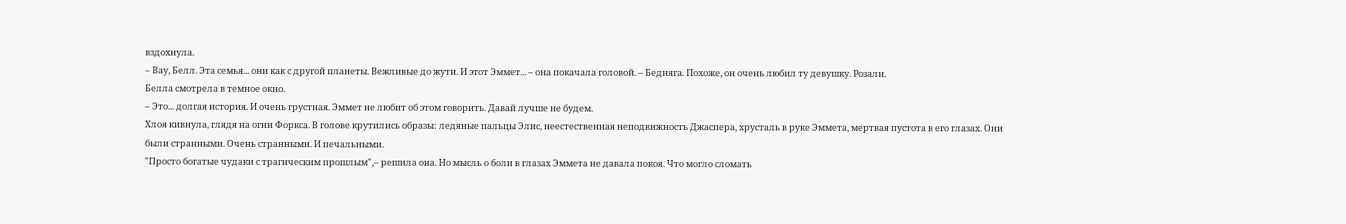вздохнула.
– Вау, Белл. Эта семья... они как с другой планеты. Вежливые до жути. И этот Эммет... – она покачала головой. – Бедняга. Похоже, он очень любил ту девушку. Розали.
Белла смотрела в темное окно.
– Это... долгая история. И очень грустная. Эммет не любит об этом говорить. Давай лучше не будем.
Хлоя кивнула, глядя на огни Форкса. В голове крутились образы: ледяные пальцы Элис, неестественная неподвижность Джаспера, хрусталь в руке Эммета, мертвая пустота в его глазах. Они были странными. Очень странными. И печальными.
"Просто богатые чудаки с трагическим прошлым",– решила она. Но мысль о боли в глазах Эммета не давала покоя. Что могло сломать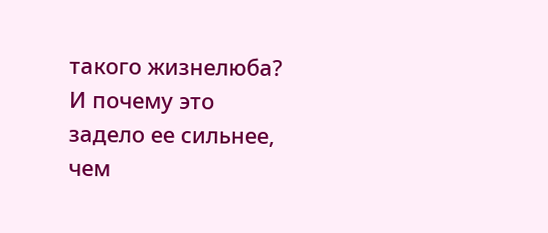такого жизнелюба? И почему это задело ее сильнее, чем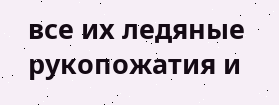все их ледяные рукопожатия и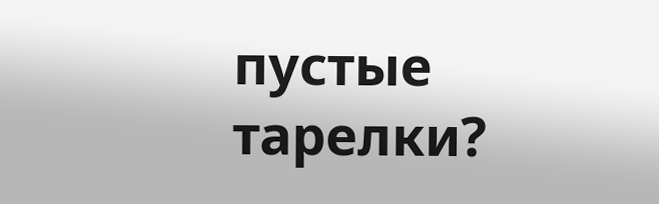пустые тарелки?